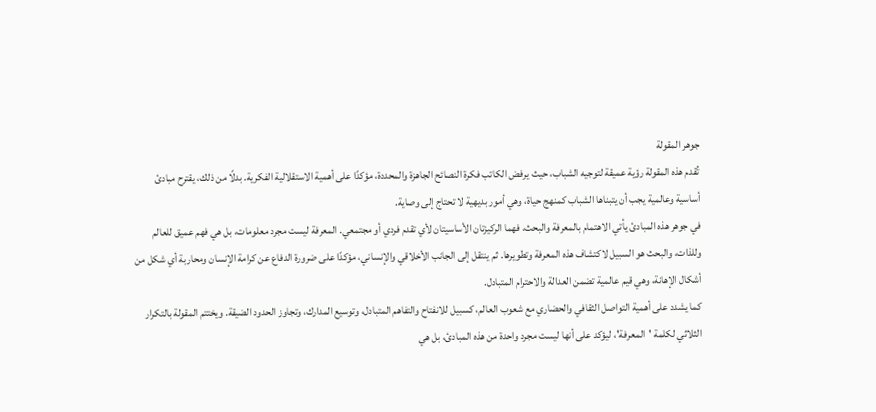جوهر المقولة
تُقدم هذه المقولة رؤية عميقة لتوجيه الشباب، حيث يرفض الكاتب فكرة النصائح الجاهزة والمحددة، مؤكدًا على أهمية الاستقلالية الفكرية. بدلًا من ذلك، يقترح مبادئ أساسية وعالمية يجب أن يتبناها الشباب كمنهج حياة، وهي أمور بديهية لا تحتاج إلى وصاية.
في جوهر هذه المبادئ يأتي الاهتمام بالمعرفة والبحث، فهما الركيزتان الأساسيتان لأي تقدم فردي أو مجتمعي. المعرفة ليست مجرد معلومات، بل هي فهم عميق للعالم وللذات، والبحث هو السبيل لاكتشاف هذه المعرفة وتطويرها. ثم ينتقل إلى الجانب الأخلاقي والإنساني، مؤكدًا على ضرورة الدفاع عن كرامة الإنسان ومحاربة أي شكل من أشكال الإهانة، وهي قيم عالمية تضمن العدالة والاحترام المتبادل.
كما يشدد على أهمية التواصل الثقافي والحضاري مع شعوب العالم، كسبيل للانفتاح والتفاهم المتبادل، وتوسيع المدارك، وتجاوز الحدود الضيقة. ويختتم المقولة بالتكرار الثلاثي لكلمة 'المعرفة'، ليؤكد على أنها ليست مجرد واحدة من هذه المبادئ، بل هي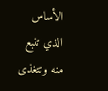الأساس الذي تنبع منه وتتغذى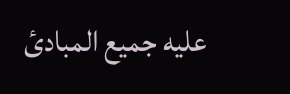عليه جميع المبادئ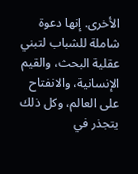الأخرى. إنها دعوة شاملة للشباب لتبني عقلية البحث، والقيم الإنسانية، والانفتاح على العالم، وكل ذلك يتجذر في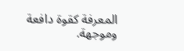المعرفة كقوة دافعة وموجهة.